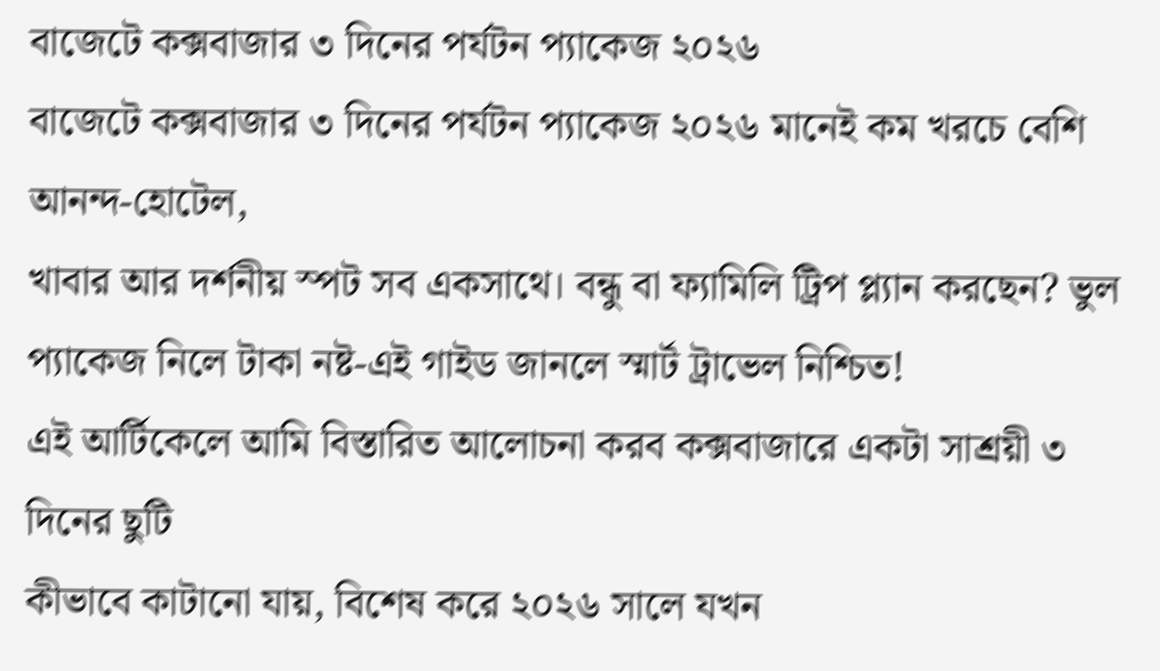বাজেটে কক্সবাজার ৩ দিনের পর্যটন প্যাকেজ ২০২৬
বাজেটে কক্সবাজার ৩ দিনের পর্যটন প্যাকেজ ২০২৬ মানেই কম খরচে বেশি আনন্দ-হোটেল,
খাবার আর দর্শনীয় স্পট সব একসাথে। বন্ধু বা ফ্যামিলি ট্রিপ প্ল্যান করছেন? ভুল
প্যাকেজ নিলে টাকা নষ্ট-এই গাইড জানলে স্মার্ট ট্রাভেল নিশ্চিত!
এই আর্টিকেলে আমি বিস্তারিত আলোচনা করব কক্সবাজারে একটা সাশ্রয়ী ৩ দিনের ছুটি
কীভাবে কাটানো যায়, বিশেষ করে ২০২৬ সালে যখন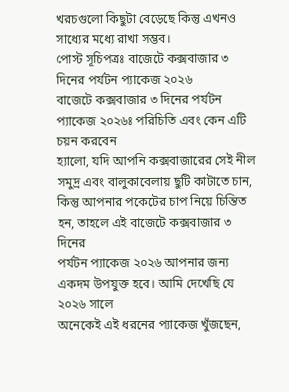খরচগুলো কিছুটা বেড়েছে কিন্তু এখনও
সাধ্যের মধ্যে রাখা সম্ভব।
পোস্ট সূচিপত্রঃ বাজেটে কক্সবাজার ৩ দিনের পর্যটন প্যাকেজ ২০২৬
বাজেটে কক্সবাজার ৩ দিনের পর্যটন প্যাকেজ ২০২৬ঃ পরিচিতি এবং কেন এটি চয়ন করবেন
হ্যালো, যদি আপনি কক্সবাজারের সেই নীল সমুদ্র এবং বালুকাবেলায় ছুটি কাটাতে চান,
কিন্তু আপনার পকেটের চাপ নিয়ে চিন্তিত হন, তাহলে এই বাজেটে কক্সবাজার ৩ দিনের
পর্যটন প্যাকেজ ২০২৬ আপনার জন্য একদম উপযুক্ত হবে। আমি দেখেছি যে ২০২৬ সালে
অনেকেই এই ধরনের প্যাকেজ খুঁজছেন,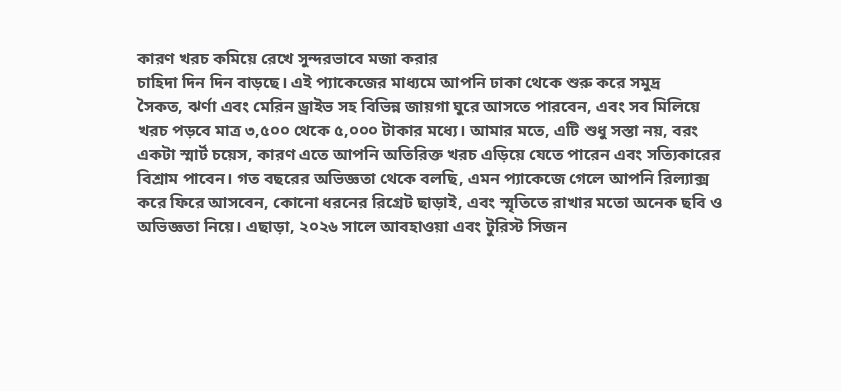কারণ খরচ কমিয়ে রেখে সুন্দরভাবে মজা করার
চাহিদা দিন দিন বাড়ছে। এই প্যাকেজের মাধ্যমে আপনি ঢাকা থেকে শুরু করে সমুদ্র
সৈকত, ঝর্ণা এবং মেরিন ড্রাইভ সহ বিভিন্ন জায়গা ঘুরে আসতে পারবেন, এবং সব মিলিয়ে
খরচ পড়বে মাত্র ৩,৫০০ থেকে ৫,০০০ টাকার মধ্যে। আমার মতে, এটি শুধু সস্তা নয়, বরং
একটা স্মার্ট চয়েস, কারণ এতে আপনি অতিরিক্ত খরচ এড়িয়ে যেতে পারেন এবং সত্যিকারের
বিশ্রাম পাবেন। গত বছরের অভিজ্ঞতা থেকে বলছি, এমন প্যাকেজে গেলে আপনি রিল্যাক্স
করে ফিরে আসবেন, কোনো ধরনের রিগ্রেট ছাড়াই, এবং স্মৃতিতে রাখার মতো অনেক ছবি ও
অভিজ্ঞতা নিয়ে। এছাড়া, ২০২৬ সালে আবহাওয়া এবং টুরিস্ট সিজন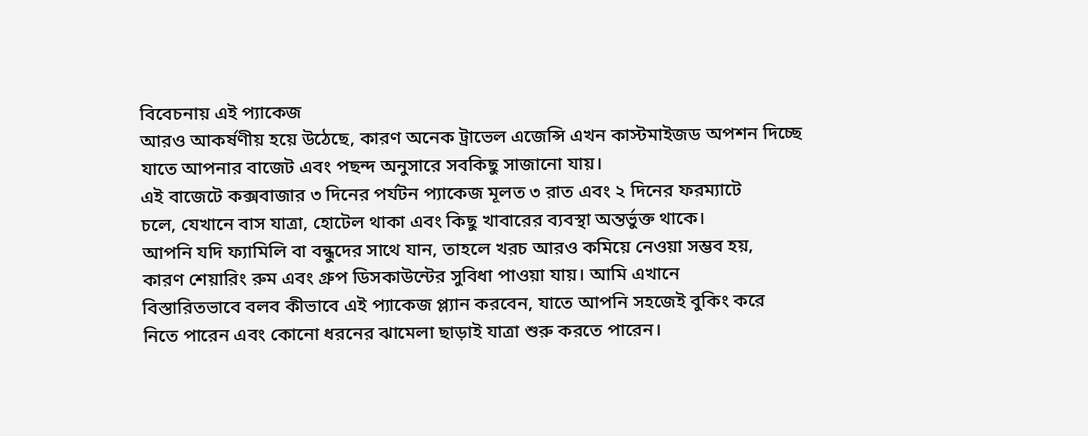বিবেচনায় এই প্যাকেজ
আরও আকর্ষণীয় হয়ে উঠেছে, কারণ অনেক ট্রাভেল এজেন্সি এখন কাস্টমাইজড অপশন দিচ্ছে
যাতে আপনার বাজেট এবং পছন্দ অনুসারে সবকিছু সাজানো যায়।
এই বাজেটে কক্সবাজার ৩ দিনের পর্যটন প্যাকেজ মূলত ৩ রাত এবং ২ দিনের ফরম্যাটে
চলে, যেখানে বাস যাত্রা, হোটেল থাকা এবং কিছু খাবারের ব্যবস্থা অন্তর্ভুক্ত থাকে।
আপনি যদি ফ্যামিলি বা বন্ধুদের সাথে যান, তাহলে খরচ আরও কমিয়ে নেওয়া সম্ভব হয়,
কারণ শেয়ারিং রুম এবং গ্রুপ ডিসকাউন্টের সুবিধা পাওয়া যায়। আমি এখানে
বিস্তারিতভাবে বলব কীভাবে এই প্যাকেজ প্ল্যান করবেন, যাতে আপনি সহজেই বুকিং করে
নিতে পারেন এবং কোনো ধরনের ঝামেলা ছাড়াই যাত্রা শুরু করতে পারেন।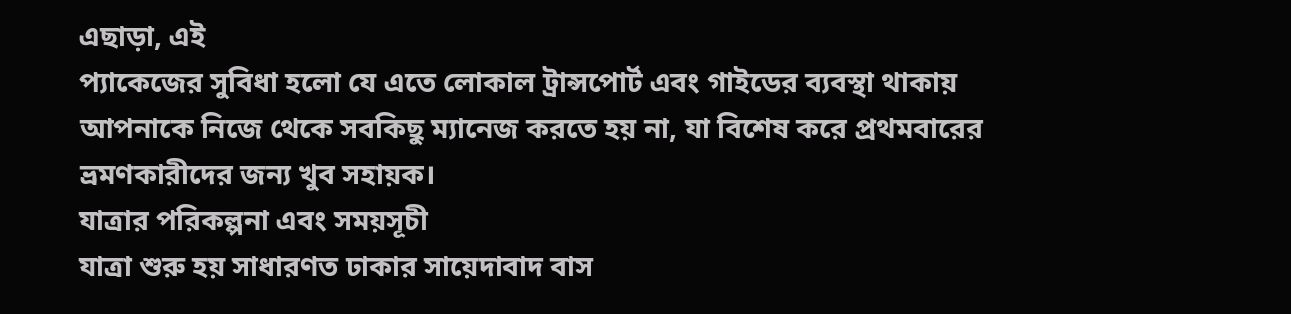এছাড়া, এই
প্যাকেজের সুবিধা হলো যে এতে লোকাল ট্রান্সপোর্ট এবং গাইডের ব্যবস্থা থাকায়
আপনাকে নিজে থেকে সবকিছু ম্যানেজ করতে হয় না, যা বিশেষ করে প্রথমবারের
ভ্রমণকারীদের জন্য খুব সহায়ক।
যাত্রার পরিকল্পনা এবং সময়সূচী
যাত্রা শুরু হয় সাধারণত ঢাকার সায়েদাবাদ বাস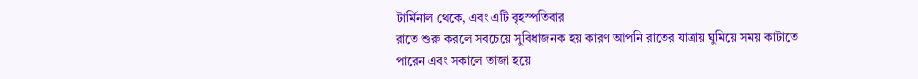টার্মিনাল থেকে, এবং এটি বৃহস্পতিবার
রাতে শুরু করলে সবচেয়ে সুবিধাজনক হয় কারণ আপনি রাতের যাত্রায় ঘুমিয়ে সময় কাটাতে
পারেন এবং সকালে তাজা হয়ে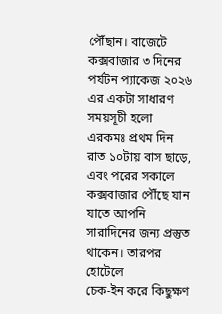পৌঁছান। বাজেটে কক্সবাজার ৩ দিনের পর্যটন প্যাকেজ ২০২৬
এর একটা সাধারণ সময়সূচী হলো এরকমঃ প্রথম দিন রাত ১০টায় বাস ছাড়ে, এবং পরের সকালে
কক্সবাজার পৌঁছে যান যাতে আপনি সারাদিনের জন্য প্রস্তুত থাকেন। তারপর হোটেলে
চেক-ইন করে কিছুক্ষণ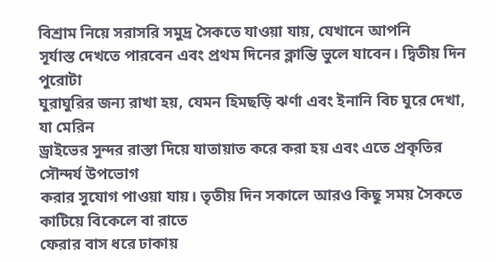বিশ্রাম নিয়ে সরাসরি সমুদ্র সৈকতে যাওয়া যায়, যেখানে আপনি
সূর্যাস্ত দেখতে পারবেন এবং প্রথম দিনের ক্লান্তি ভুলে যাবেন। দ্বিতীয় দিন পুরোটা
ঘুরাঘুরির জন্য রাখা হয়, যেমন হিমছড়ি ঝর্ণা এবং ইনানি বিচ ঘুরে দেখা, যা মেরিন
ড্রাইভের সুন্দর রাস্তা দিয়ে যাতায়াত করে করা হয় এবং এতে প্রকৃতির সৌন্দর্য উপভোগ
করার সুযোগ পাওয়া যায়। তৃতীয় দিন সকালে আরও কিছু সময় সৈকতে কাটিয়ে বিকেলে বা রাতে
ফেরার বাস ধরে ঢাকায়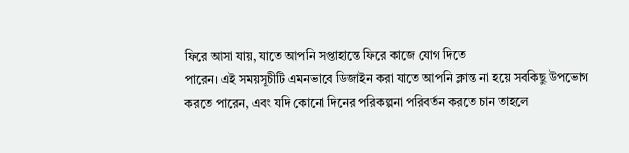ফিরে আসা যায়, যাতে আপনি সপ্তাহান্তে ফিরে কাজে যোগ দিতে
পারেন। এই সময়সূচীটি এমনভাবে ডিজাইন করা যাতে আপনি ক্লান্ত না হয়ে সবকিছু উপভোগ
করতে পারেন, এবং যদি কোনো দিনের পরিকল্পনা পরিবর্তন করতে চান তাহলে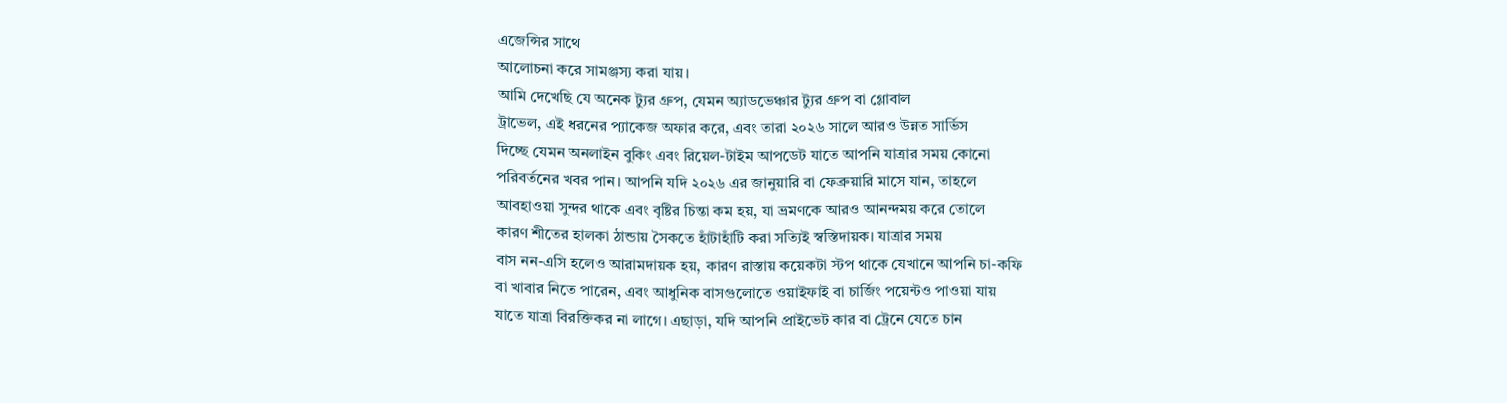এজেন্সির সাথে
আলোচনা করে সামঞ্জস্য করা যায়।
আমি দেখেছি যে অনেক ট্যুর গ্রুপ, যেমন অ্যাডভেঞ্চার ট্যুর গ্রুপ বা গ্লোবাল
ট্রাভেল, এই ধরনের প্যাকেজ অফার করে, এবং তারা ২০২৬ সালে আরও উন্নত সার্ভিস
দিচ্ছে যেমন অনলাইন বুকিং এবং রিয়েল-টাইম আপডেট যাতে আপনি যাত্রার সময় কোনো
পরিবর্তনের খবর পান। আপনি যদি ২০২৬ এর জানুয়ারি বা ফেব্রুয়ারি মাসে যান, তাহলে
আবহাওয়া সুন্দর থাকে এবং বৃষ্টির চিন্তা কম হয়, যা ভ্রমণকে আরও আনন্দময় করে তোলে
কারণ শীতের হালকা ঠান্ডায় সৈকতে হাঁটাহাঁটি করা সত্যিই স্বস্তিদায়ক। যাত্রার সময়
বাস নন-এসি হলেও আরামদায়ক হয়, কারণ রাস্তায় কয়েকটা স্টপ থাকে যেখানে আপনি চা-কফি
বা খাবার নিতে পারেন, এবং আধুনিক বাসগুলোতে ওয়াইফাই বা চার্জিং পয়েন্টও পাওয়া যায়
যাতে যাত্রা বিরক্তিকর না লাগে। এছাড়া, যদি আপনি প্রাইভেট কার বা ট্রেনে যেতে চান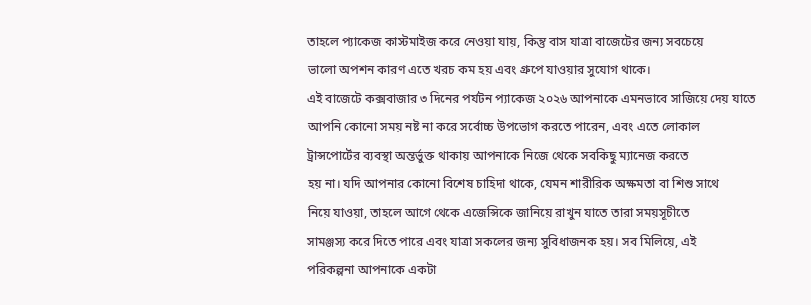তাহলে প্যাকেজ কাস্টমাইজ করে নেওয়া যায়, কিন্তু বাস যাত্রা বাজেটের জন্য সবচেয়ে
ভালো অপশন কারণ এতে খরচ কম হয় এবং গ্রুপে যাওয়ার সুযোগ থাকে।
এই বাজেটে কক্সবাজার ৩ দিনের পর্যটন প্যাকেজ ২০২৬ আপনাকে এমনভাবে সাজিয়ে দেয় যাতে
আপনি কোনো সময় নষ্ট না করে সর্বোচ্চ উপভোগ করতে পারেন, এবং এতে লোকাল
ট্রান্সপোর্টের ব্যবস্থা অন্তর্ভুক্ত থাকায় আপনাকে নিজে থেকে সবকিছু ম্যানেজ করতে
হয় না। যদি আপনার কোনো বিশেষ চাহিদা থাকে, যেমন শারীরিক অক্ষমতা বা শিশু সাথে
নিয়ে যাওয়া, তাহলে আগে থেকে এজেন্সিকে জানিয়ে রাখুন যাতে তারা সময়সূচীতে
সামঞ্জস্য করে দিতে পারে এবং যাত্রা সকলের জন্য সুবিধাজনক হয়। সব মিলিয়ে, এই
পরিকল্পনা আপনাকে একটা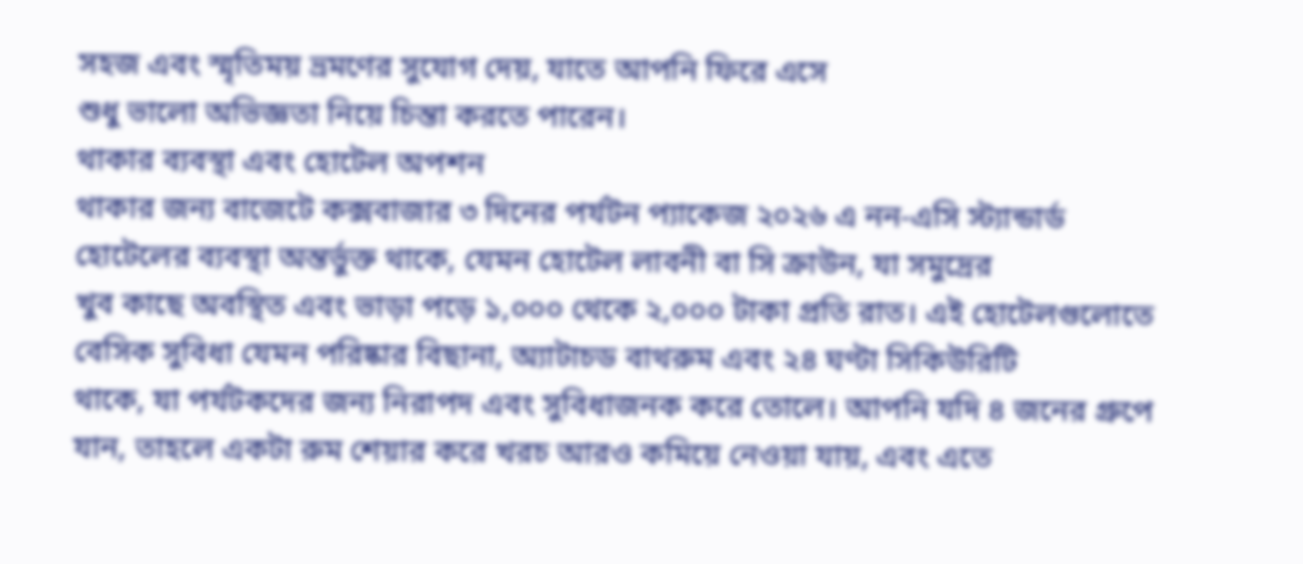সহজ এবং স্মৃতিময় ভ্রমণের সুযোগ দেয়, যাতে আপনি ফিরে এসে
শুধু ভালো অভিজ্ঞতা নিয়ে চিন্তা করতে পারেন।
থাকার ব্যবস্থা এবং হোটেল অপশন
থাকার জন্য বাজেটে কক্সবাজার ৩ দিনের পর্যটন প্যাকেজ ২০২৬ এ নন-এসি স্ট্যান্ডার্ড
হোটেলের ব্যবস্থা অন্তর্ভুক্ত থাকে, যেমন হোটেল লাবনী বা সি ক্রাউন, যা সমুদ্রের
খুব কাছে অবস্থিত এবং ভাড়া পড়ে ১,০০০ থেকে ২,০০০ টাকা প্রতি রাত। এই হোটেলগুলোতে
বেসিক সুবিধা যেমন পরিষ্কার বিছানা, অ্যাটাচড বাথরুম এবং ২৪ ঘণ্টা সিকিউরিটি
থাকে, যা পর্যটকদের জন্য নিরাপদ এবং সুবিধাজনক করে তোলে। আপনি যদি ৪ জনের গ্রুপে
যান, তাহলে একটা রুম শেয়ার করে খরচ আরও কমিয়ে নেওয়া যায়, এবং এতে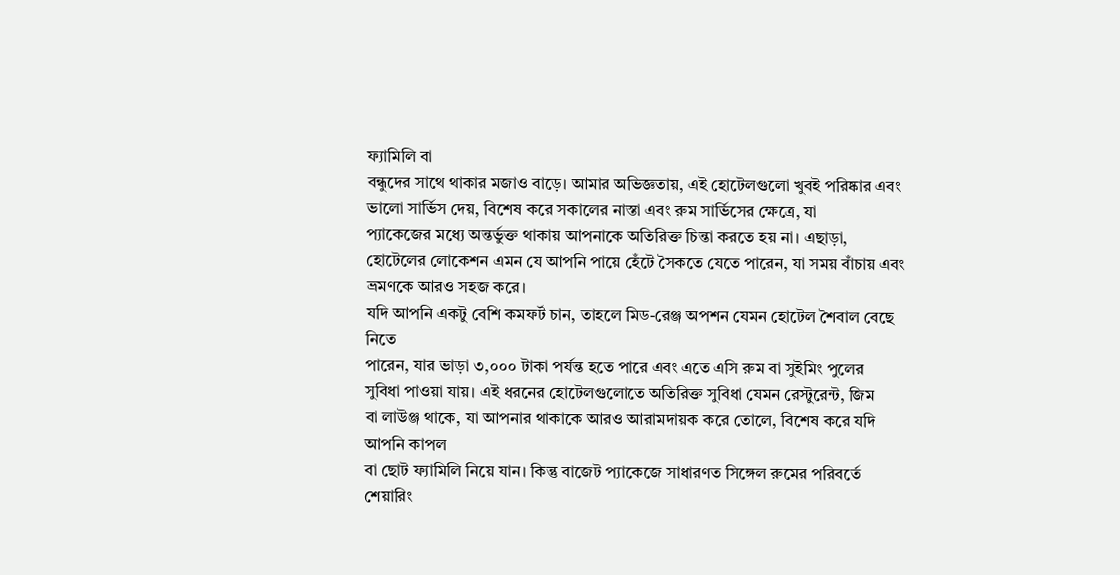ফ্যামিলি বা
বন্ধুদের সাথে থাকার মজাও বাড়ে। আমার অভিজ্ঞতায়, এই হোটেলগুলো খুবই পরিষ্কার এবং
ভালো সার্ভিস দেয়, বিশেষ করে সকালের নাস্তা এবং রুম সার্ভিসের ক্ষেত্রে, যা
প্যাকেজের মধ্যে অন্তর্ভুক্ত থাকায় আপনাকে অতিরিক্ত চিন্তা করতে হয় না। এছাড়া,
হোটেলের লোকেশন এমন যে আপনি পায়ে হেঁটে সৈকতে যেতে পারেন, যা সময় বাঁচায় এবং
ভ্রমণকে আরও সহজ করে।
যদি আপনি একটু বেশি কমফর্ট চান, তাহলে মিড-রেঞ্জ অপশন যেমন হোটেল শৈবাল বেছে নিতে
পারেন, যার ভাড়া ৩,০০০ টাকা পর্যন্ত হতে পারে এবং এতে এসি রুম বা সুইমিং পুলের
সুবিধা পাওয়া যায়। এই ধরনের হোটেলগুলোতে অতিরিক্ত সুবিধা যেমন রেস্টুরেন্ট, জিম
বা লাউঞ্জ থাকে, যা আপনার থাকাকে আরও আরামদায়ক করে তোলে, বিশেষ করে যদি আপনি কাপল
বা ছোট ফ্যামিলি নিয়ে যান। কিন্তু বাজেট প্যাকেজে সাধারণত সিঙ্গেল রুমের পরিবর্তে
শেয়ারিং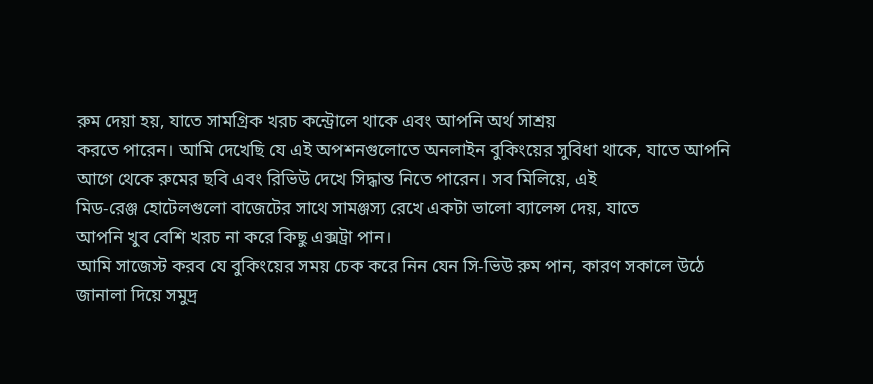রুম দেয়া হয়, যাতে সামগ্রিক খরচ কন্ট্রোলে থাকে এবং আপনি অর্থ সাশ্রয়
করতে পারেন। আমি দেখেছি যে এই অপশনগুলোতে অনলাইন বুকিংয়ের সুবিধা থাকে, যাতে আপনি
আগে থেকে রুমের ছবি এবং রিভিউ দেখে সিদ্ধান্ত নিতে পারেন। সব মিলিয়ে, এই
মিড-রেঞ্জ হোটেলগুলো বাজেটের সাথে সামঞ্জস্য রেখে একটা ভালো ব্যালেন্স দেয়, যাতে
আপনি খুব বেশি খরচ না করে কিছু এক্সট্রা পান।
আমি সাজেস্ট করব যে বুকিংয়ের সময় চেক করে নিন যেন সি-ভিউ রুম পান, কারণ সকালে উঠে
জানালা দিয়ে সমুদ্র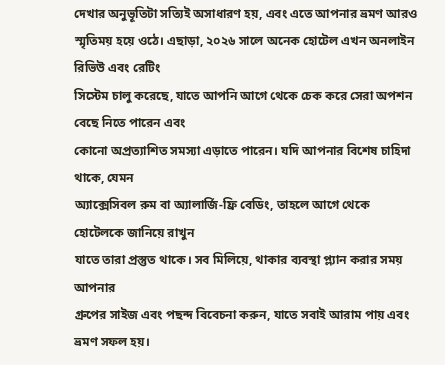দেখার অনুভূতিটা সত্যিই অসাধারণ হয়, এবং এতে আপনার ভ্রমণ আরও
স্মৃতিময় হয়ে ওঠে। এছাড়া, ২০২৬ সালে অনেক হোটেল এখন অনলাইন রিভিউ এবং রেটিং
সিস্টেম চালু করেছে, যাতে আপনি আগে থেকে চেক করে সেরা অপশন বেছে নিতে পারেন এবং
কোনো অপ্রত্যাশিত সমস্যা এড়াতে পারেন। যদি আপনার বিশেষ চাহিদা থাকে, যেমন
অ্যাক্সেসিবল রুম বা অ্যালার্জি-ফ্রি বেডিং, তাহলে আগে থেকে হোটেলকে জানিয়ে রাখুন
যাতে তারা প্রস্তুত থাকে। সব মিলিয়ে, থাকার ব্যবস্থা প্ল্যান করার সময় আপনার
গ্রুপের সাইজ এবং পছন্দ বিবেচনা করুন, যাতে সবাই আরাম পায় এবং ভ্রমণ সফল হয়।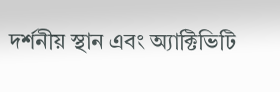দর্শনীয় স্থান এবং অ্যাক্টিভিটি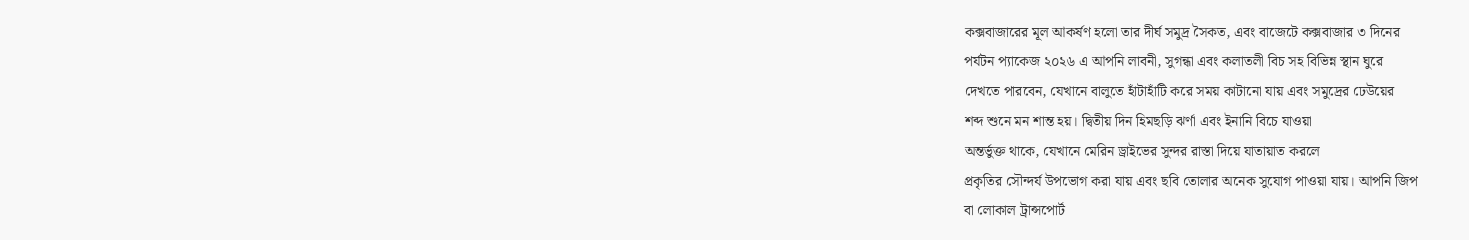কক্সবাজারের মূল আকর্ষণ হলো তার দীর্ঘ সমুদ্র সৈকত, এবং বাজেটে কক্সবাজার ৩ দিনের
পর্যটন প্যাকেজ ২০২৬ এ আপনি লাবনী, সুগন্ধা এবং কলাতলী বিচ সহ বিভিন্ন স্থান ঘুরে
দেখতে পারবেন, যেখানে বালুতে হাঁটাহাঁটি করে সময় কাটানো যায় এবং সমুদ্রের ঢেউয়ের
শব্দ শুনে মন শান্ত হয়। দ্বিতীয় দিন হিমছড়ি ঝর্ণা এবং ইনানি বিচে যাওয়া
অন্তর্ভুক্ত থাকে, যেখানে মেরিন ড্রাইভের সুন্দর রাস্তা দিয়ে যাতায়াত করলে
প্রকৃতির সৌন্দর্য উপভোগ করা যায় এবং ছবি তোলার অনেক সুযোগ পাওয়া যায়। আপনি জিপ
বা লোকাল ট্রান্সপোর্ট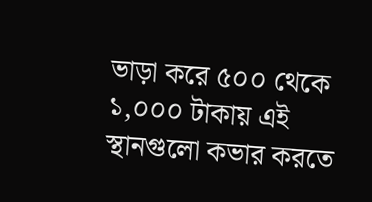ভাড়া করে ৫০০ থেকে ১,০০০ টাকায় এই স্থানগুলো কভার করতে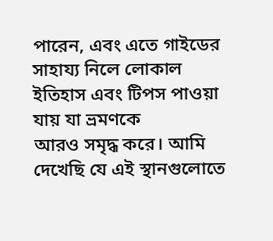পারেন, এবং এতে গাইডের সাহায্য নিলে লোকাল ইতিহাস এবং টিপস পাওয়া যায় যা ভ্রমণকে
আরও সমৃদ্ধ করে। আমি দেখেছি যে এই স্থানগুলোতে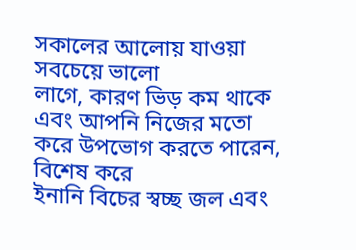সকালের আলোয় যাওয়া সবচেয়ে ভালো
লাগে, কারণ ভিড় কম থাকে এবং আপনি নিজের মতো করে উপভোগ করতে পারেন, বিশেষ করে
ইনানি বিচের স্বচ্ছ জল এবং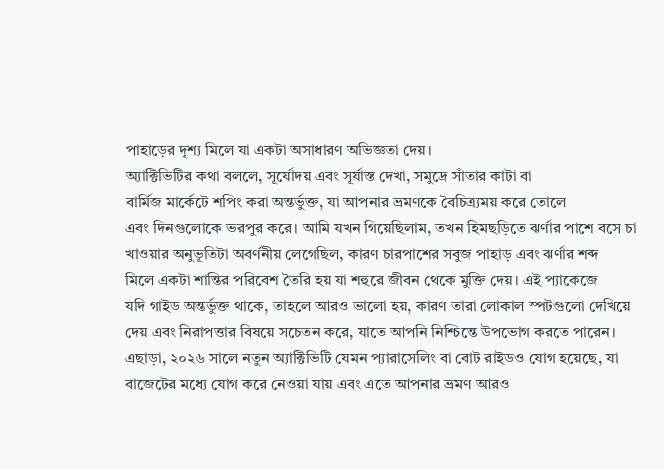পাহাড়ের দৃশ্য মিলে যা একটা অসাধারণ অভিজ্ঞতা দেয়।
অ্যাক্টিভিটির কথা বললে, সূর্যোদয় এবং সূর্যাস্ত দেখা, সমুদ্রে সাঁতার কাটা বা
বার্মিজ মার্কেটে শপিং করা অন্তর্ভুক্ত, যা আপনার ভ্রমণকে বৈচিত্র্যময় করে তোলে
এবং দিনগুলোকে ভরপুর করে। আমি যখন গিয়েছিলাম, তখন হিমছড়িতে ঝর্ণার পাশে বসে চা
খাওয়ার অনুভূতিটা অবর্ণনীয় লেগেছিল, কারণ চারপাশের সবুজ পাহাড় এবং ঝর্ণার শব্দ
মিলে একটা শান্তির পরিবেশ তৈরি হয় যা শহুরে জীবন থেকে মুক্তি দেয়। এই প্যাকেজে
যদি গাইড অন্তর্ভুক্ত থাকে, তাহলে আরও ভালো হয়, কারণ তারা লোকাল স্পটগুলো দেখিয়ে
দেয় এবং নিরাপত্তার বিষয়ে সচেতন করে, যাতে আপনি নিশ্চিন্তে উপভোগ করতে পারেন।
এছাড়া, ২০২৬ সালে নতুন অ্যাক্টিভিটি যেমন প্যারাসেলিং বা বোট রাইডও যোগ হয়েছে, যা
বাজেটের মধ্যে যোগ করে নেওয়া যায় এবং এতে আপনার ভ্রমণ আরও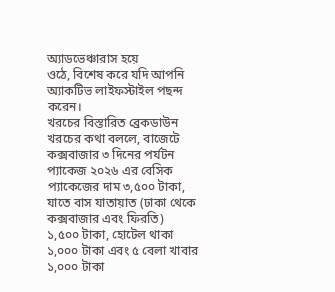অ্যাডভেঞ্চারাস হয়ে
ওঠে, বিশেষ করে যদি আপনি অ্যাকটিভ লাইফস্টাইল পছন্দ করেন।
খরচের বিস্তারিত ব্রেকডাউন
খরচের কথা বললে, বাজেটে কক্সবাজার ৩ দিনের পর্যটন প্যাকেজ ২০২৬ এর বেসিক
প্যাকেজের দাম ৩,৫০০ টাকা, যাতে বাস যাতায়াত (ঢাকা থেকে কক্সবাজার এবং ফিরতি)
১,৫০০ টাকা, হোটেল থাকা ১,০০০ টাকা এবং ৫ বেলা খাবার ১,০০০ টাকা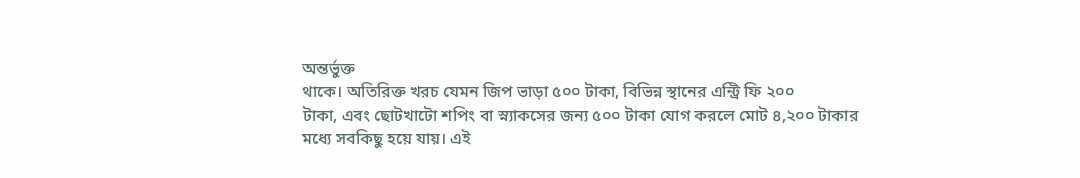অন্তর্ভুক্ত
থাকে। অতিরিক্ত খরচ যেমন জিপ ভাড়া ৫০০ টাকা, বিভিন্ন স্থানের এন্ট্রি ফি ২০০
টাকা, এবং ছোটখাটো শপিং বা স্ন্যাকসের জন্য ৫০০ টাকা যোগ করলে মোট ৪,২০০ টাকার
মধ্যে সবকিছু হয়ে যায়। এই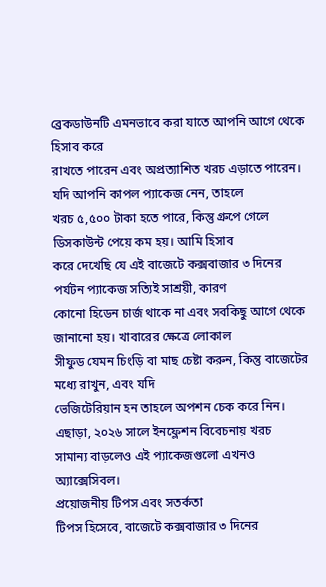ব্রেকডাউনটি এমনভাবে করা যাতে আপনি আগে থেকে হিসাব করে
রাখতে পারেন এবং অপ্রত্যাশিত খরচ এড়াতে পারেন। যদি আপনি কাপল প্যাকেজ নেন, তাহলে
খরচ ৫,৫০০ টাকা হতে পারে, কিন্তু গ্রুপে গেলে ডিসকাউন্ট পেয়ে কম হয়। আমি হিসাব
করে দেখেছি যে এই বাজেটে কক্সবাজার ৩ দিনের পর্যটন প্যাকেজ সত্যিই সাশ্রয়ী, কারণ
কোনো হিডেন চার্জ থাকে না এবং সবকিছু আগে থেকে জানানো হয়। খাবারের ক্ষেত্রে লোকাল
সীফুড যেমন চিংড়ি বা মাছ চেষ্টা করুন, কিন্তু বাজেটের মধ্যে রাখুন, এবং যদি
ভেজিটেরিয়ান হন তাহলে অপশন চেক করে নিন। এছাড়া, ২০২৬ সালে ইনফ্লেশন বিবেচনায় খরচ
সামান্য বাড়লেও এই প্যাকেজগুলো এখনও অ্যাক্সেসিবল।
প্রয়োজনীয় টিপস এবং সতর্কতা
টিপস হিসেবে, বাজেটে কক্সবাজার ৩ দিনের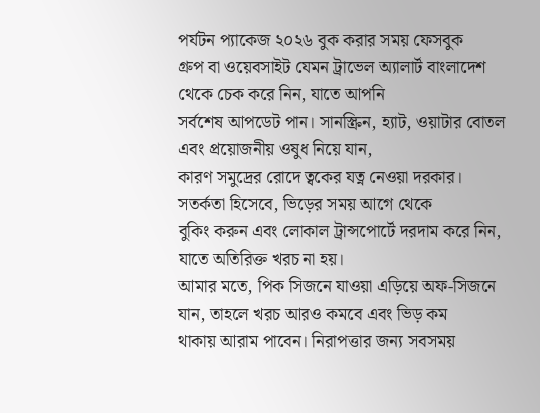পর্যটন প্যাকেজ ২০২৬ বুক করার সময় ফেসবুক
গ্রুপ বা ওয়েবসাইট যেমন ট্রাভেল অ্যালার্ট বাংলাদেশ থেকে চেক করে নিন, যাতে আপনি
সর্বশেষ আপডেট পান। সানস্ক্রিন, হ্যাট, ওয়াটার বোতল এবং প্রয়োজনীয় ওষুধ নিয়ে যান,
কারণ সমুদ্রের রোদে ত্বকের যত্ন নেওয়া দরকার। সতর্কতা হিসেবে, ভিড়ের সময় আগে থেকে
বুকিং করুন এবং লোকাল ট্রান্সপোর্টে দরদাম করে নিন, যাতে অতিরিক্ত খরচ না হয়।
আমার মতে, পিক সিজনে যাওয়া এড়িয়ে অফ-সিজনে যান, তাহলে খরচ আরও কমবে এবং ভিড় কম
থাকায় আরাম পাবেন। নিরাপত্তার জন্য সবসময়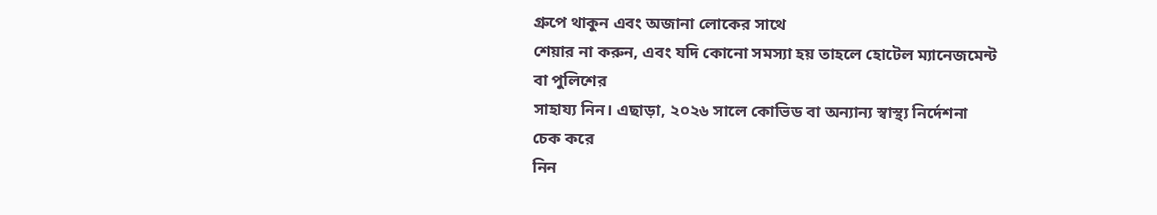গ্রুপে থাকুন এবং অজানা লোকের সাথে
শেয়ার না করুন, এবং যদি কোনো সমস্যা হয় তাহলে হোটেল ম্যানেজমেন্ট বা পুলিশের
সাহায্য নিন। এছাড়া, ২০২৬ সালে কোভিড বা অন্যান্য স্বাস্থ্য নির্দেশনা চেক করে
নিন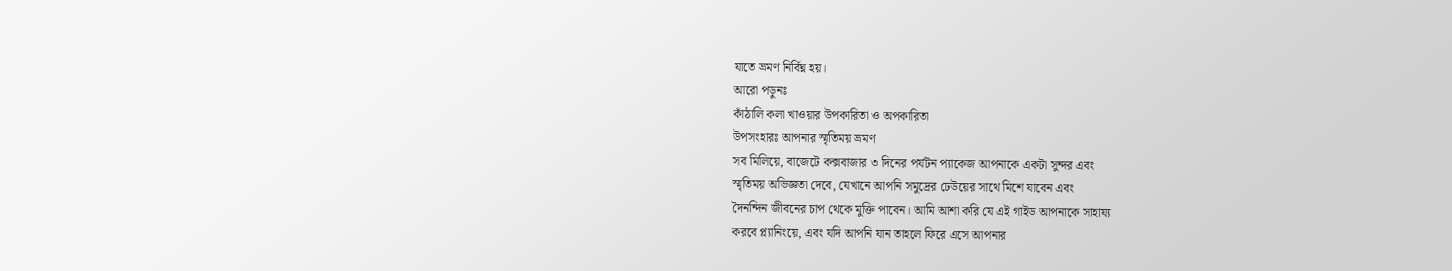যাতে ভ্রমণ নির্বিঘ্ন হয়।
আরো পড়ুনঃ
কাঁঠালি কলা খাওয়ার উপকারিতা ও অপকারিতা
উপসংহারঃ আপনার স্মৃতিময় ভ্রমণ
সব মিলিয়ে, বাজেটে কক্সবাজার ৩ দিনের পর্যটন প্যাকেজ আপনাকে একটা সুন্দর এবং
স্মৃতিময় অভিজ্ঞতা দেবে, যেখানে আপনি সমুদ্রের ঢেউয়ের সাথে মিশে যাবেন এবং
দৈনন্দিন জীবনের চাপ থেকে মুক্তি পাবেন। আমি আশা করি যে এই গাইড আপনাকে সাহায্য
করবে প্ল্যানিংয়ে, এবং যদি আপনি যান তাহলে ফিরে এসে আপনার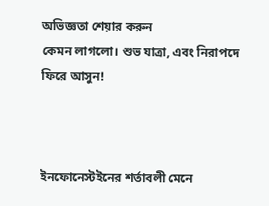অভিজ্ঞতা শেয়ার করুন
কেমন লাগলো। শুভ যাত্রা, এবং নিরাপদে ফিরে আসুন!



ইনফোনেস্টইনের শর্তাবলী মেনে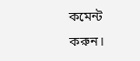কমেন্ট করুন।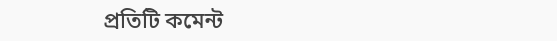প্রতিটি কমেন্ট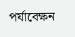পর্যাবেক্ষন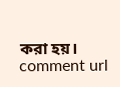করা হয়।
comment url